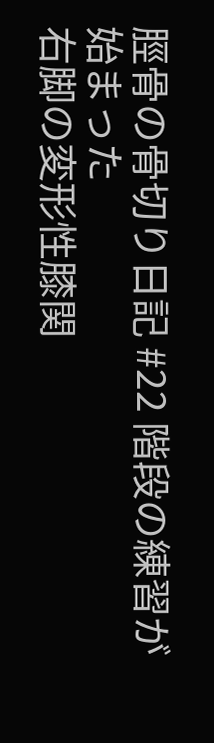脛骨の骨切り日記 #22 階段の練習が始まった
右脚の変形性膝関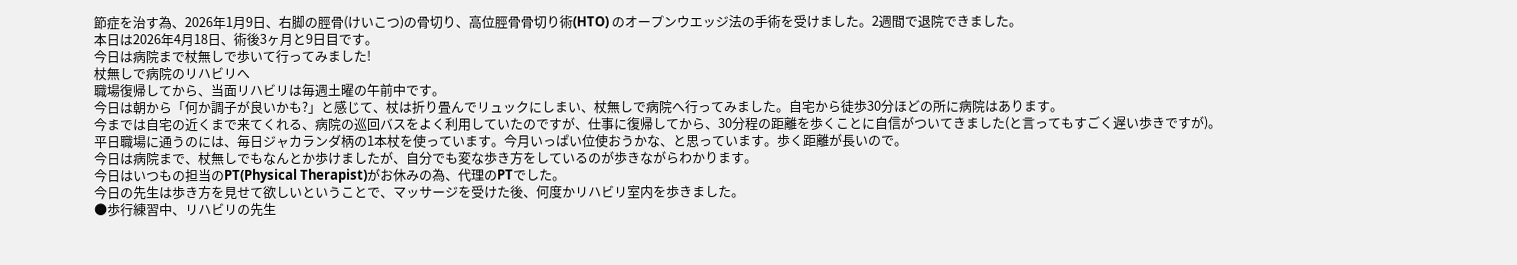節症を治す為、2026年1月9日、右脚の脛骨(けいこつ)の骨切り、高位脛骨骨切り術(HTO) のオープンウエッジ法の手術を受けました。2週間で退院できました。
本日は2026年4月18日、術後3ヶ月と9日目です。
今日は病院まで杖無しで歩いて行ってみました!
杖無しで病院のリハビリへ
職場復帰してから、当面リハビリは毎週土曜の午前中です。
今日は朝から「何か調子が良いかも?」と感じて、杖は折り畳んでリュックにしまい、杖無しで病院へ行ってみました。自宅から徒歩30分ほどの所に病院はあります。
今までは自宅の近くまで来てくれる、病院の巡回バスをよく利用していたのですが、仕事に復帰してから、30分程の距離を歩くことに自信がついてきました(と言ってもすごく遅い歩きですが)。
平日職場に通うのには、毎日ジャカランダ柄の1本杖を使っています。今月いっぱい位使おうかな、と思っています。歩く距離が長いので。
今日は病院まで、杖無しでもなんとか歩けましたが、自分でも変な歩き方をしているのが歩きながらわかります。
今日はいつもの担当のPT(Physical Therapist)がお休みの為、代理のPTでした。
今日の先生は歩き方を見せて欲しいということで、マッサージを受けた後、何度かリハビリ室内を歩きました。
●歩行練習中、リハビリの先生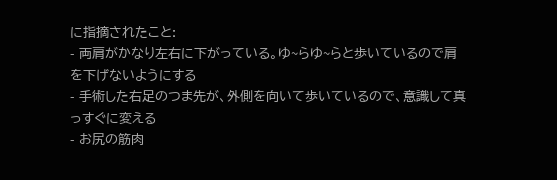に指摘されたこと:
- 両肩がかなり左右に下がっている。ゆ~らゆ~らと歩いているので肩を下げないようにする
- 手術した右足のつま先が、外側を向いて歩いているので、意識して真っすぐに変える
- お尻の筋肉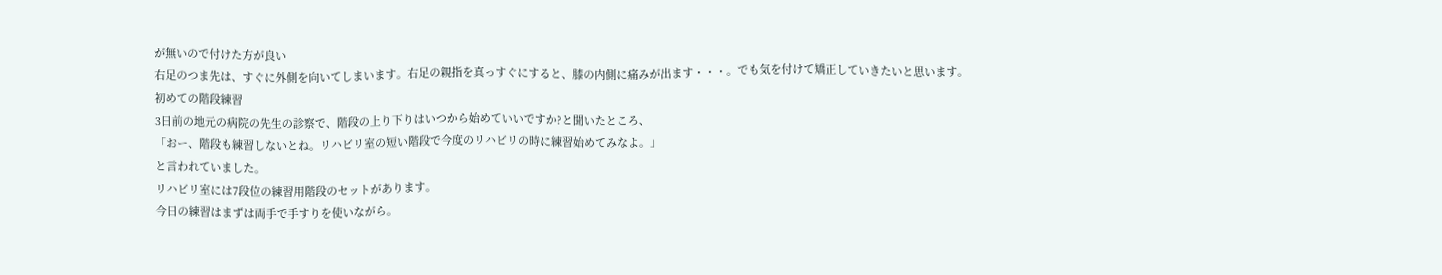が無いので付けた方が良い
右足のつま先は、すぐに外側を向いてしまいます。右足の親指を真っすぐにすると、膝の内側に痛みが出ます・・・。でも気を付けて矯正していきたいと思います。
初めての階段練習
3日前の地元の病院の先生の診察で、階段の上り下りはいつから始めていいですか?と聞いたところ、
「おー、階段も練習しないとね。リハビリ室の短い階段で今度のリハビリの時に練習始めてみなよ。」
と言われていました。
リハビリ室には7段位の練習用階段のセットがあります。
今日の練習はまずは両手で手すりを使いながら。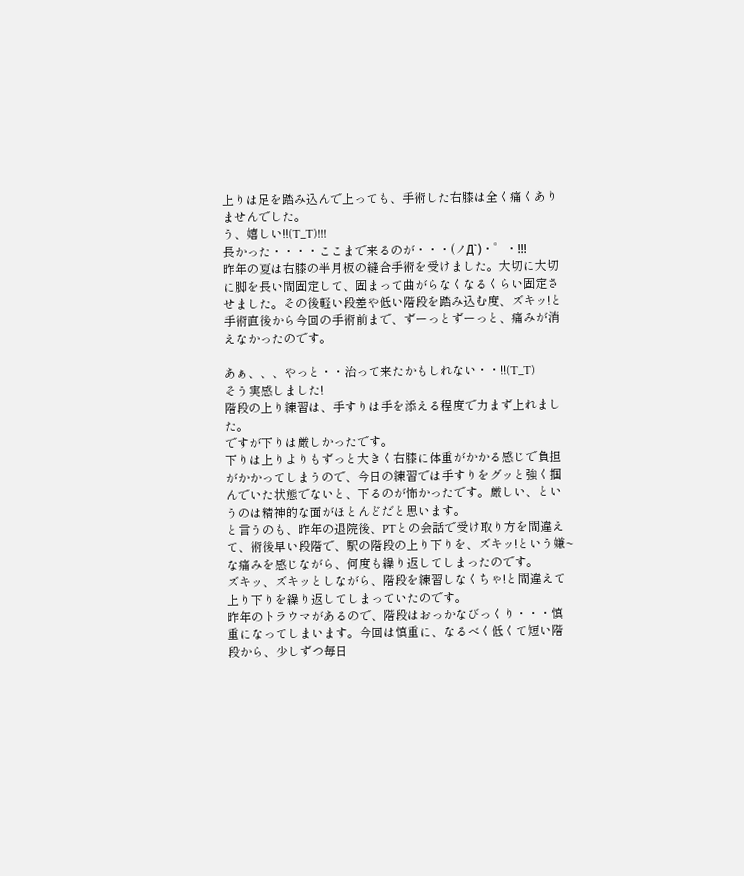上りは足を踏み込んで上っても、手術した右膝は全く痛くありませんでした。
う、嬉しい!!(T_T)!!!
長かった・・・・ここまで来るのが・・・(ノД`)・゜・!!!
昨年の夏は右膝の半月板の縫合手術を受けました。大切に大切に脚を長い間固定して、固まって曲がらなくなるくらい固定させました。その後軽い段差や低い階段を踏み込む度、ズキッ!と手術直後から今回の手術前まで、ずーっとずーっと、痛みが消えなかったのです。

あぁ、、、やっと・・治って来たかもしれない・・!!(T_T)
そう実感しました!
階段の上り練習は、手すりは手を添える程度で力まず上れました。
ですが下りは厳しかったです。
下りは上りよりもずっと大きく右膝に体重がかかる感じで負担がかかってしまうので、今日の練習では手すりをグッと強く掴んでいた状態でないと、下るのが怖かったです。厳しい、というのは精神的な面がほとんどだと思います。
と言うのも、昨年の退院後、PTとの会話で受け取り方を間違えて、術後早い段階で、駅の階段の上り下りを、ズキッ!という嫌~な痛みを感じながら、何度も繰り返してしまったのです。
ズキッ、ズキッとしながら、階段を練習しなくちゃ!と間違えて上り下りを繰り返してしまっていたのです。
昨年のトラウマがあるので、階段はおっかなびっくり・・・慎重になってしまいます。今回は慎重に、なるべく低くて短い階段から、少しずつ毎日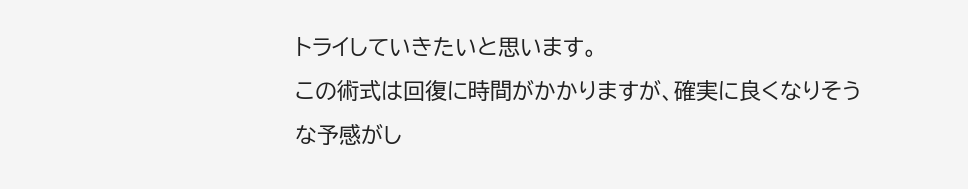トライしていきたいと思います。
この術式は回復に時間がかかりますが、確実に良くなりそうな予感がし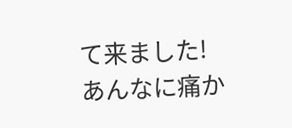て来ました!
あんなに痛か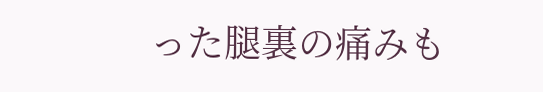った腿裏の痛みも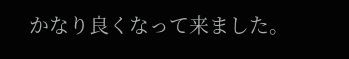かなり良くなって来ました。